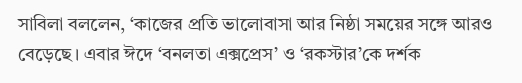সাবিলা বললেন, ‘কাজের প্রতি ভালোবাসা আর নিষ্ঠা সময়ের সঙ্গে আরও বেড়েছে। এবার ঈদে ‘বনলতা এক্সপ্রেস’ ও ‘রকস্টার’কে দর্শক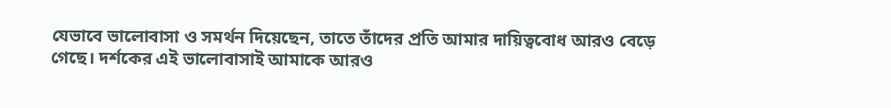যেভাবে ভালোবাসা ও সমর্থন দিয়েছেন, তাতে তাঁদের প্রতি আমার দায়িত্ববোধ আরও বেড়ে গেছে। দর্শকের এই ভালোবাসাই আমাকে আরও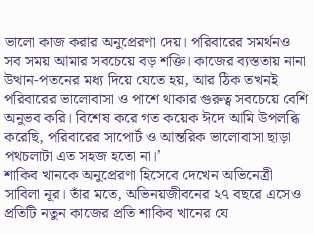ভালো কাজ করার অনুপ্রেরণা দেয়। পরিবারের সমর্থনও সব সময় আমার সবচেয়ে বড় শক্তি। কাজের ব্যস্ততায় নানা উত্থান-পতনের মধ্য দিয়ে যেতে হয়, আর ঠিক তখনই পরিবারের ভালোবাসা ও পাশে থাকার গুরুত্ব সবচেয়ে বেশি অনুভব করি। বিশেষ করে গত কয়েক ঈদে আমি উপলব্ধি করেছি, পরিবারের সাপোর্ট ও আন্তরিক ভালোবাসা ছাড়া পথচলাটা এত সহজ হতো না।’
শাকিব খানকে অনুপ্রেরণা হিসেবে দেখেন অভিনেত্রী সাবিলা নূর। তাঁর মতে, অভিনয়জীবনের ২৭ বছরে এসেও প্রতিটি নতুন কাজের প্রতি শাকিব খানের যে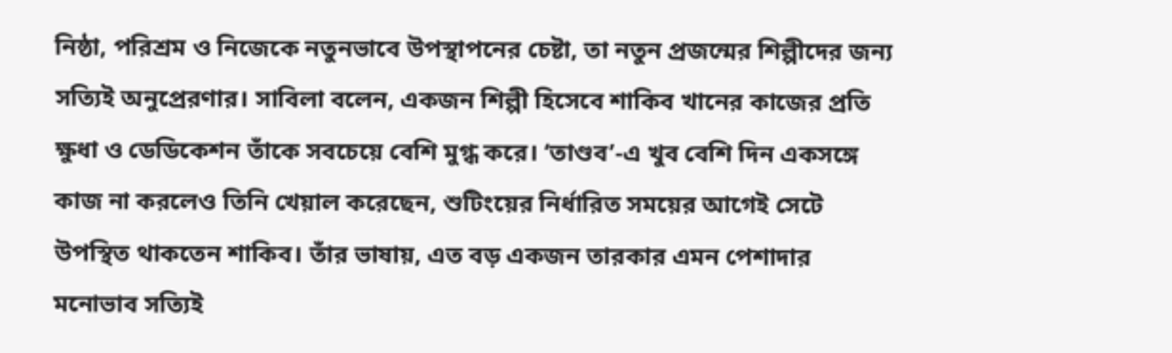নিষ্ঠা, পরিশ্রম ও নিজেকে নতুনভাবে উপস্থাপনের চেষ্টা, তা নতুন প্রজন্মের শিল্পীদের জন্য সত্যিই অনুপ্রেরণার। সাবিলা বলেন, একজন শিল্পী হিসেবে শাকিব খানের কাজের প্রতি ক্ষুধা ও ডেডিকেশন তাঁকে সবচেয়ে বেশি মুগ্ধ করে। ‘তাণ্ডব’-এ খুব বেশি দিন একসঙ্গে কাজ না করলেও তিনি খেয়াল করেছেন, শুটিংয়ের নির্ধারিত সময়ের আগেই সেটে উপস্থিত থাকতেন শাকিব। তাঁর ভাষায়, এত বড় একজন তারকার এমন পেশাদার মনোভাব সত্যিই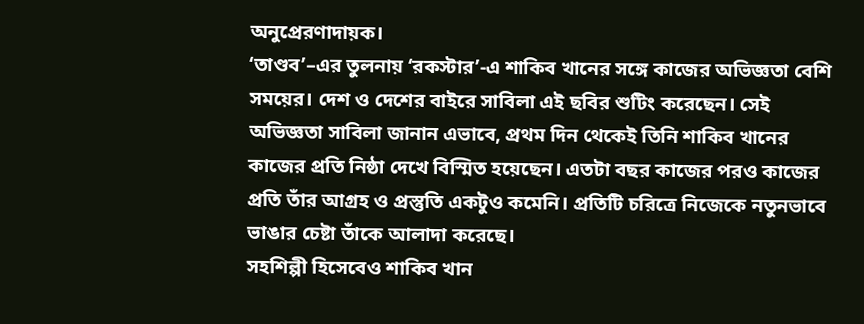অনুপ্রেরণাদায়ক।
‘তাণ্ডব’–এর তুলনায় ‘রকস্টার’-এ শাকিব খানের সঙ্গে কাজের অভিজ্ঞতা বেশি সময়ের। দেশ ও দেশের বাইরে সাবিলা এই ছবির শুটিং করেছেন। সেই অভিজ্ঞতা সাবিলা জানান এভাবে, প্রথম দিন থেকেই তিনি শাকিব খানের কাজের প্রতি নিষ্ঠা দেখে বিস্মিত হয়েছেন। এতটা বছর কাজের পরও কাজের প্রতি তাঁর আগ্রহ ও প্রস্তুতি একটুও কমেনি। প্রতিটি চরিত্রে নিজেকে নতুনভাবে ভাঙার চেষ্টা তাঁকে আলাদা করেছে।
সহশিল্পী হিসেবেও শাকিব খান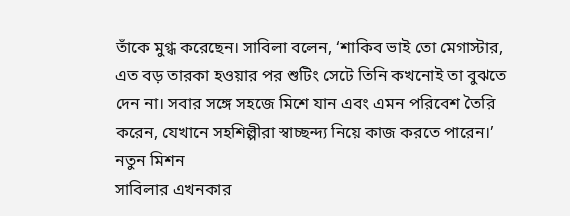তাঁকে মুগ্ধ করেছেন। সাবিলা বলেন, ‘শাকিব ভাই তো মেগাস্টার, এত বড় তারকা হওয়ার পর শুটিং সেটে তিনি কখনোই তা বুঝতে দেন না। সবার সঙ্গে সহজে মিশে যান এবং এমন পরিবেশ তৈরি করেন, যেখানে সহশিল্পীরা স্বাচ্ছন্দ্য নিয়ে কাজ করতে পারেন।’
নতুন মিশন
সাবিলার এখনকার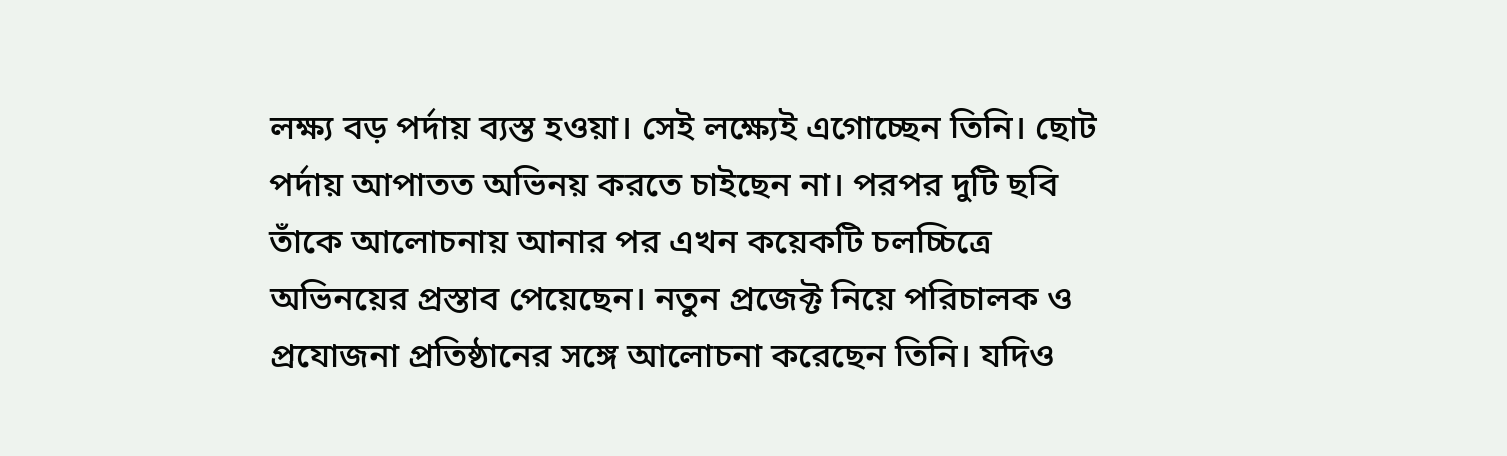লক্ষ্য বড় পর্দায় ব্যস্ত হওয়া। সেই লক্ষ্যেই এগোচ্ছেন তিনি। ছোট পর্দায় আপাতত অভিনয় করতে চাইছেন না। পরপর দুটি ছবি তাঁকে আলোচনায় আনার পর এখন কয়েকটি চলচ্চিত্রে অভিনয়ের প্রস্তাব পেয়েছেন। নতুন প্রজেক্ট নিয়ে পরিচালক ও প্রযোজনা প্রতিষ্ঠানের সঙ্গে আলোচনা করেছেন তিনি। যদিও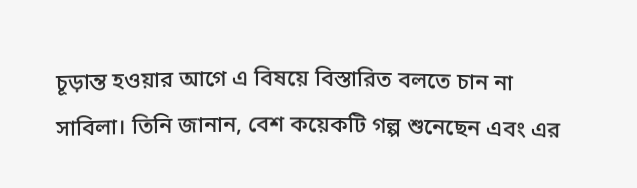চূড়ান্ত হওয়ার আগে এ বিষয়ে বিস্তারিত বলতে চান না সাবিলা। তিনি জানান, বেশ কয়েকটি গল্প শুনেছেন এবং এর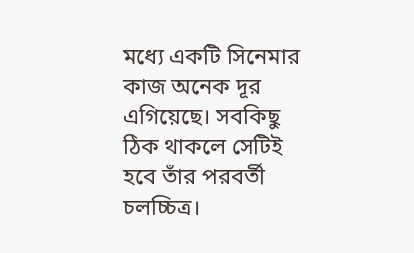মধ্যে একটি সিনেমার কাজ অনেক দূর এগিয়েছে। সবকিছু ঠিক থাকলে সেটিই হবে তাঁর পরবর্তী চলচ্চিত্র।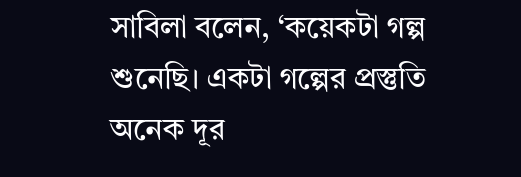সাবিলা বলেন, ‘কয়েকটা গল্প শুনেছি। একটা গল্পের প্রস্তুতি অনেক দূর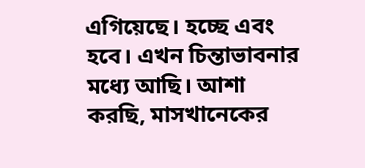এগিয়েছে। হচ্ছে এবং হবে। এখন চিন্তাভাবনার মধ্যে আছি। আশা করছি, মাসখানেকের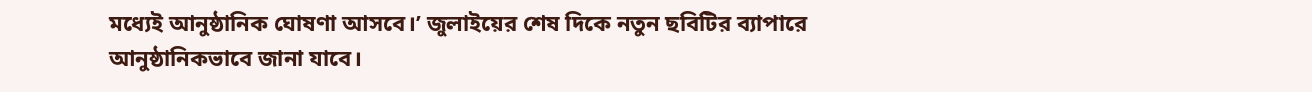মধ্যেই আনুষ্ঠানিক ঘোষণা আসবে।’ জুলাইয়ের শেষ দিকে নতুন ছবিটির ব্যাপারে আনুষ্ঠানিকভাবে জানা যাবে।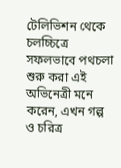টেলিভিশন থেকে চলচ্চিত্রে সফলভাবে পথচলা শুরু করা এই অভিনেত্রী মনে করেন, এখন গল্প ও চরিত্র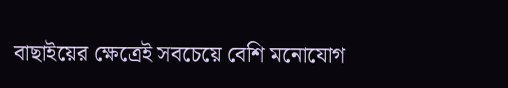বাছাইয়ের ক্ষেত্রেই সবচেয়ে বেশি মনোযোগ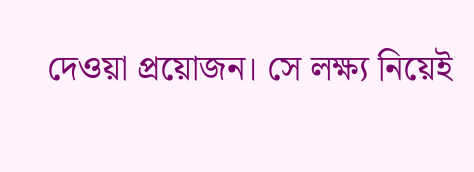দেওয়া প্রয়োজন। সে লক্ষ্য নিয়েই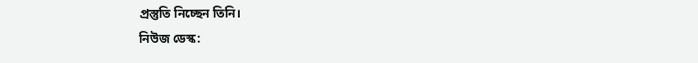প্রস্তুতি নিচ্ছেন তিনি।
নিউজ ডেস্ক: